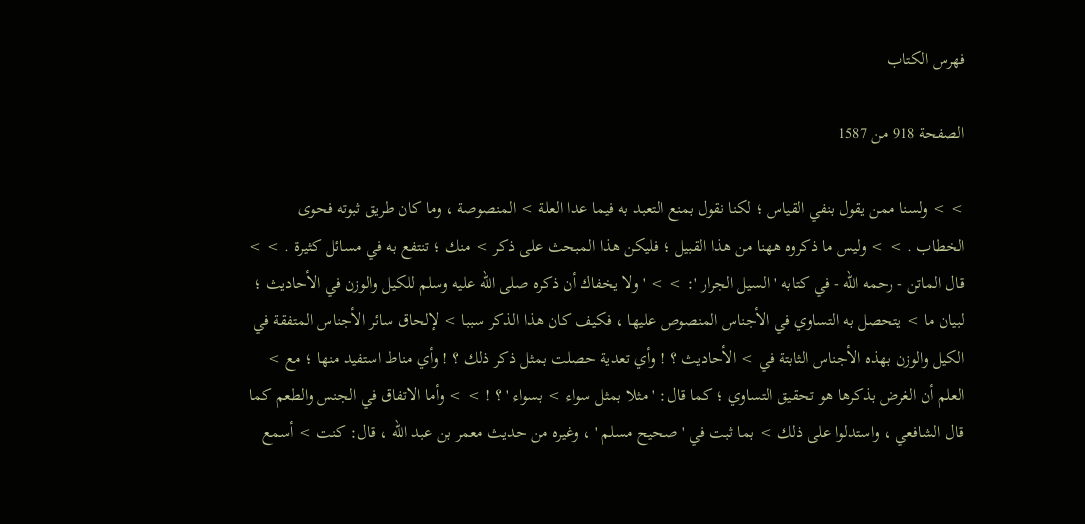فهرس الكتاب

الصفحة 918 من 1587

> > ولسنا ممن يقول بنفي القياس ؛ لكنا نقول بمنع التعبد به فيما عدا العلة > المنصوصة ، وما كان طريق ثبوته فحوى الخطاب . > > وليس ما ذكروه ههنا من هذا القبيل ؛ فليكن هذا المبحث على ذكر > منك ؛ تنتفع به في مسائل كثيرة . > > قال الماتن - رحمه الله - في كتابه ' السيل الجرار ': > > ' ولا يخفاك أن ذكره صلى الله عليه وسلم للكيل والوزن في الأحاديث ؛ لبيان ما > يتحصل به التساوي في الأجناس المنصوص عليها ، فكيف كان هذا الذكر سببا > لإلحاق سائر الأجناس المتفقة في الكيل والوزن بهذه الأجناس الثابتة في > الأحاديث ؟ ! وأي تعدية حصلت بمثل ذكر ذلك ؟ ! وأي مناط استفيد منها ؛ مع > العلم أن الغرض بذكرها هو تحقيق التساوي ؛ كما قال: ' مثلا بمثل سواء > بسواء ' ؟ ! > > وأما الاتفاق في الجنس والطعم كما قال الشافعي ، واستدلوا على ذلك > بما ثبت في ' صحيح مسلم ' ، وغيره من حديث معمر بن عبد الله ، قال: كنت > أسمع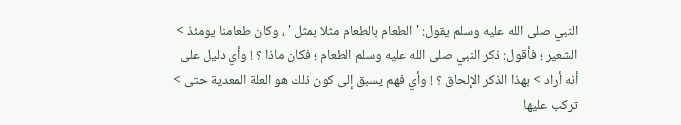النبي صلى الله عليه وسلم يقول: ' الطعام بالطعام مثلا بمثل ' ، وكان طعامنا يومئذ > الشعير ؛ فأقول: ذكر النبي صلى الله عليه وسلم الطعام ؛ فكان ماذا ؟ ! وأي دليل على أنه أراد > بهذا الذكر الإلحاق ؟ ! وأي فهم يسبق إلى كون ذلك هو العلة المعدية حتى > تركب عليها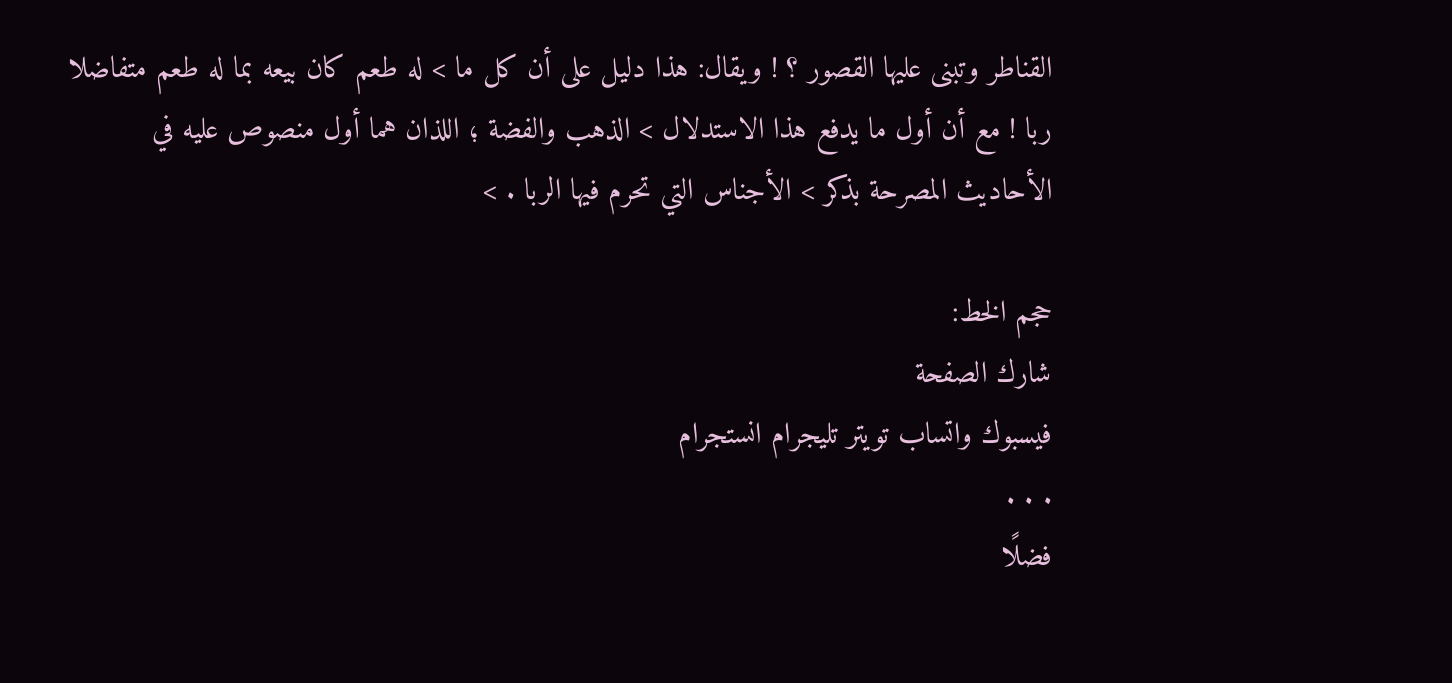القناطر وتبنى عليها القصور ؟ ! ويقال: هذا دليل على أن كل ما > له طعم كان بيعه بما له طعم متفاضلا ربا ! مع أن أول ما يدفع هذا الاستدلال > الذهب والفضة ؛ اللذان هما أول منصوص عليه في الأحاديث المصرحة بذكر > الأجناس التي تحرم فيها الربا . >

حجم الخط:
شارك الصفحة
فيسبوك واتساب تويتر تليجرام انستجرام
. . .
فضلًا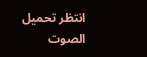انتظر تحميل الصوت